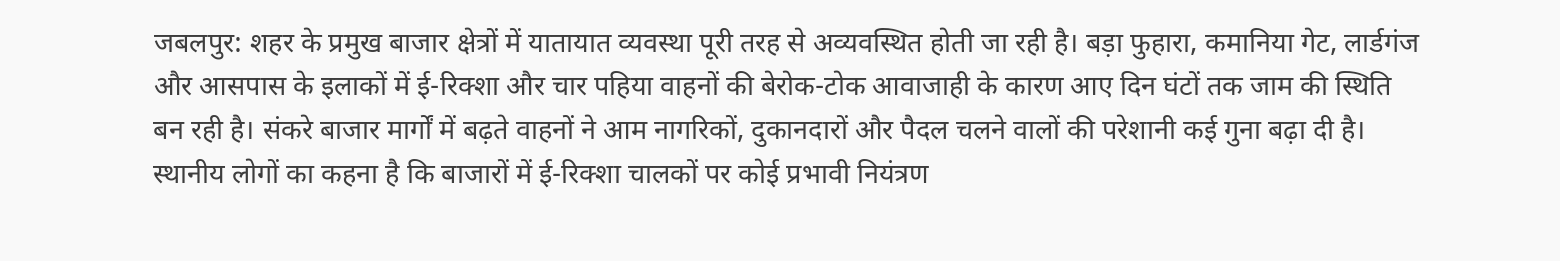जबलपुर: शहर के प्रमुख बाजार क्षेत्रों में यातायात व्यवस्था पूरी तरह से अव्यवस्थित होती जा रही है। बड़ा फुहारा, कमानिया गेट, लार्डगंज और आसपास के इलाकों में ई-रिक्शा और चार पहिया वाहनों की बेरोक-टोक आवाजाही के कारण आए दिन घंटों तक जाम की स्थिति बन रही है। संकरे बाजार मार्गों में बढ़ते वाहनों ने आम नागरिकों, दुकानदारों और पैदल चलने वालों की परेशानी कई गुना बढ़ा दी है। स्थानीय लोगों का कहना है कि बाजारों में ई-रिक्शा चालकों पर कोई प्रभावी नियंत्रण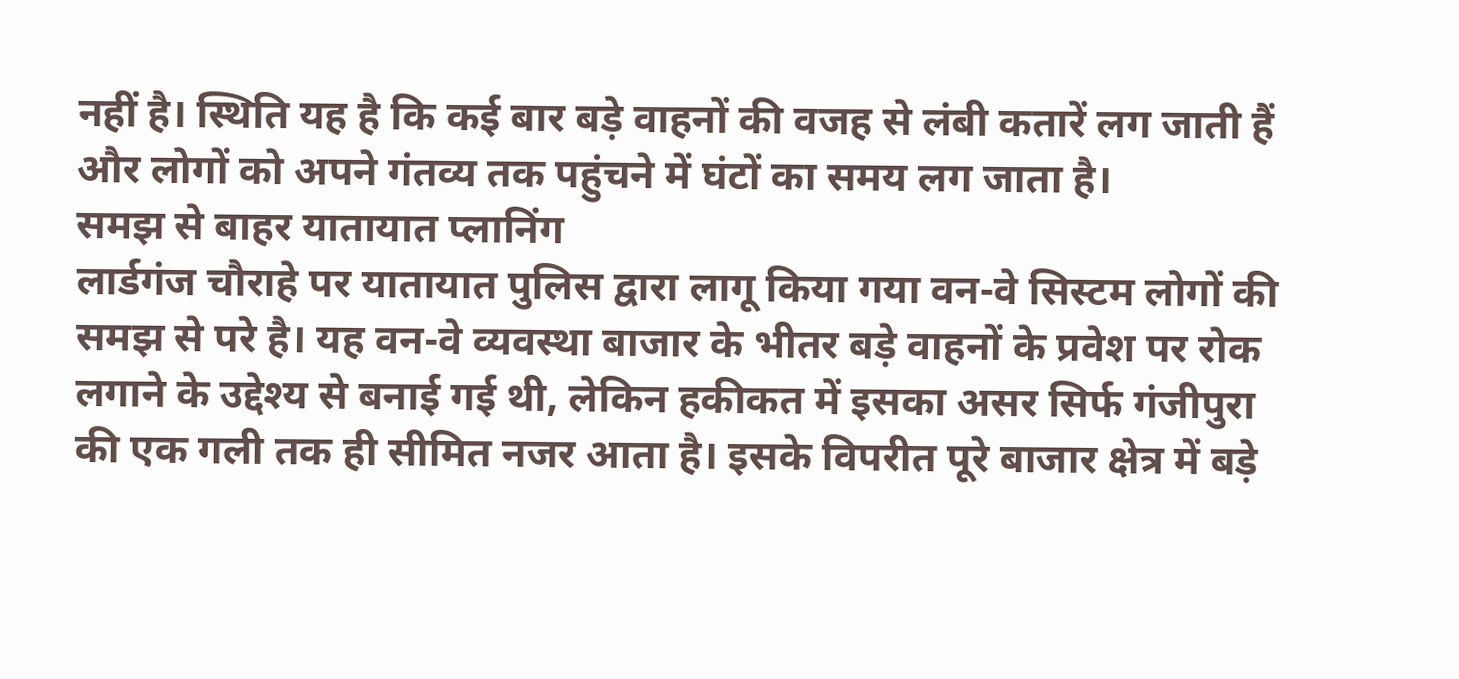नहीं है। स्थिति यह है कि कई बार बड़े वाहनों की वजह से लंबी कतारें लग जाती हैं और लोगों को अपने गंतव्य तक पहुंचने में घंटों का समय लग जाता है।
समझ से बाहर यातायात प्लानिंग
लार्डगंज चौराहे पर यातायात पुलिस द्वारा लागू किया गया वन-वे सिस्टम लोगों की समझ से परे है। यह वन-वे व्यवस्था बाजार के भीतर बड़े वाहनों के प्रवेश पर रोक लगाने के उद्देश्य से बनाई गई थी, लेकिन हकीकत में इसका असर सिर्फ गंजीपुरा की एक गली तक ही सीमित नजर आता है। इसके विपरीत पूरे बाजार क्षेत्र में बड़े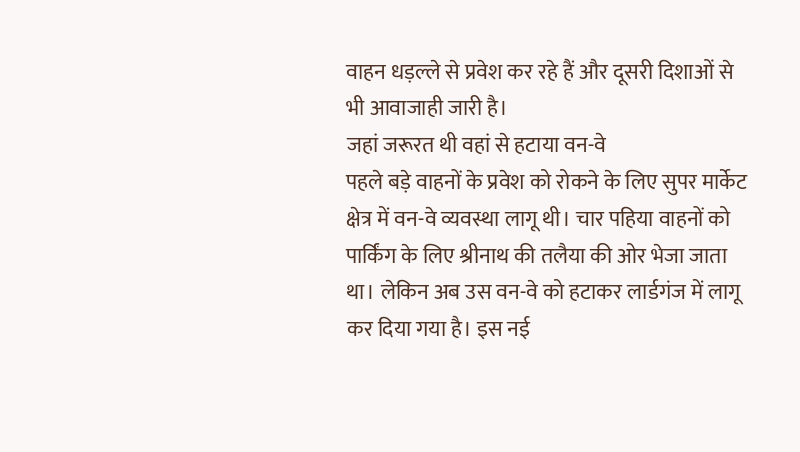वाहन धड़ल्ले से प्रवेश कर रहे हैं और दूसरी दिशाओं से भी आवाजाही जारी है।
जहां जरूरत थी वहां से हटाया वन-वे
पहले बड़े वाहनों के प्रवेश को रोकने के लिए सुपर मार्केट क्षेत्र में वन-वे व्यवस्था लागू थी। चार पहिया वाहनों को पार्किंग के लिए श्रीनाथ की तलैया की ओर भेजा जाता था। लेकिन अब उस वन-वे को हटाकर लार्डगंज में लागू कर दिया गया है। इस नई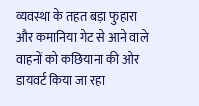व्यवस्था के तहत बड़ा फुहारा और कमानिया गेट से आने वाले वाहनों को कछियाना की ओर डायवर्ट किया जा रहा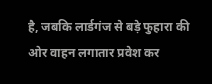है, जबकि लार्डगंज से बड़े फुहारा की ओर वाहन लगातार प्रवेश कर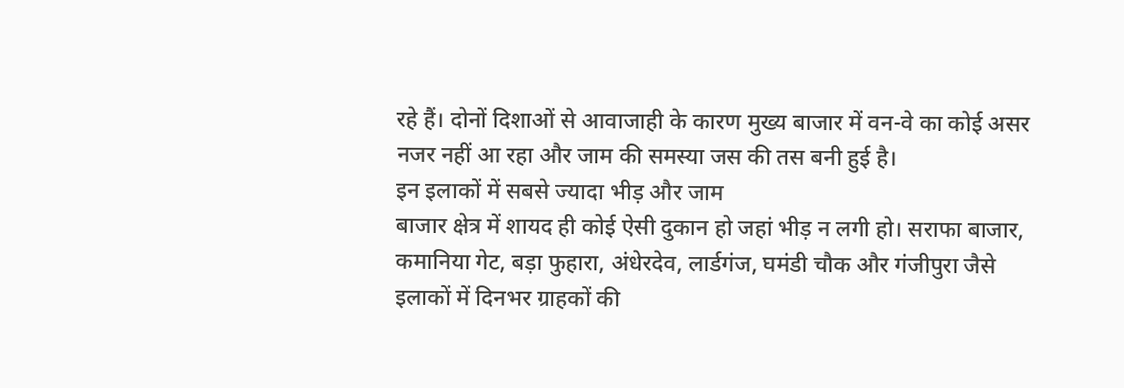रहे हैं। दोनों दिशाओं से आवाजाही के कारण मुख्य बाजार में वन-वे का कोई असर नजर नहीं आ रहा और जाम की समस्या जस की तस बनी हुई है।
इन इलाकों में सबसे ज्यादा भीड़ और जाम
बाजार क्षेत्र में शायद ही कोई ऐसी दुकान हो जहां भीड़ न लगी हो। सराफा बाजार, कमानिया गेट, बड़ा फुहारा, अंधेरदेव, लार्डगंज, घमंडी चौक और गंजीपुरा जैसे इलाकों में दिनभर ग्राहकों की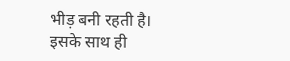भीड़ बनी रहती है। इसके साथ ही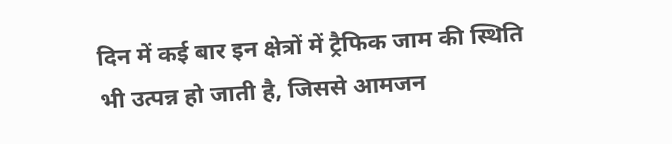दिन में कई बार इन क्षेत्रों में ट्रैफिक जाम की स्थिति भी उत्पन्न हो जाती है, जिससे आमजन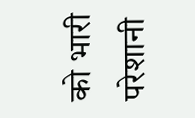को भारी परेशानी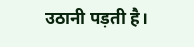उठानी पड़ती है।